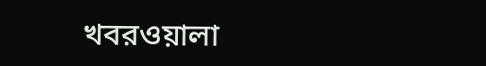খবরওয়ালা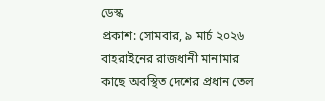ডেস্ক
প্রকাশ: সোমবার, ৯ মার্চ ২০২৬
বাহরাইনের রাজধানী মানামার কাছে অবস্থিত দেশের প্রধান তেল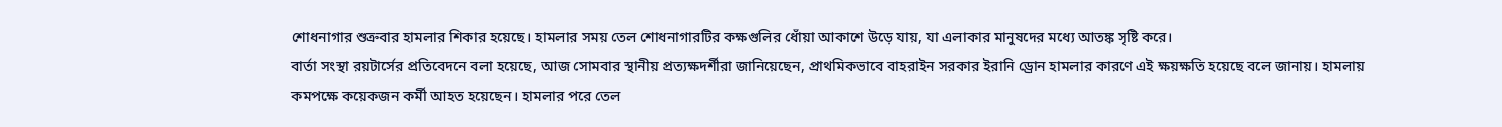শোধনাগার শুক্রবার হামলার শিকার হয়েছে। হামলার সময় তেল শোধনাগারটির কক্ষগুলির ধোঁয়া আকাশে উড়ে যায়, যা এলাকার মানুষদের মধ্যে আতঙ্ক সৃষ্টি করে।
বার্তা সংস্থা রয়টার্সের প্রতিবেদনে বলা হয়েছে, আজ সোমবার স্থানীয় প্রত্যক্ষদর্শীরা জানিয়েছেন, প্রাথমিকভাবে বাহরাইন সরকার ইরানি ড্রোন হামলার কারণে এই ক্ষয়ক্ষতি হয়েছে বলে জানায়। হামলায় কমপক্ষে কয়েকজন কর্মী আহত হয়েছেন। হামলার পরে তেল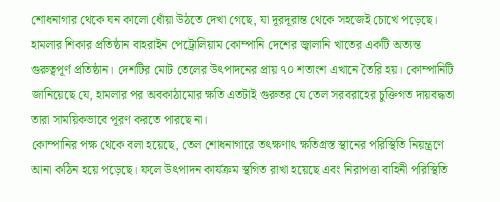শোধনাগার থেকে ঘন কালো ধোঁয়া উঠতে দেখা গেছে, যা দূরদূরান্ত থেকে সহজেই চোখে পড়েছে।
হামলার শিকার প্রতিষ্ঠান বাহরাইন পেট্রোলিয়াম কোম্পানি দেশের জ্বালানি খাতের একটি অত্যন্ত গুরুত্বপূর্ণ প্রতিষ্ঠান। দেশটির মোট তেলের উৎপাদনের প্রায় ৭০ শতাংশ এখানে তৈরি হয়। কোম্পানিটি জানিয়েছে যে, হামলার পর অবকাঠামোর ক্ষতি এতটাই গুরুতর যে তেল সরবরাহের চুক্তিগত দায়বদ্ধতা তারা সাময়িকভাবে পূরণ করতে পারছে না।
কোম্পানির পক্ষ থেকে বলা হয়েছে, তেল শোধনাগারে তৎক্ষণাৎ ক্ষতিগ্রস্ত স্থানের পরিস্থিতি নিয়ন্ত্রণে আনা কঠিন হয়ে পড়েছে। ফলে উৎপাদন কার্যক্রম স্থগিত রাখা হয়েছে এবং নিরাপত্তা বাহিনী পরিস্থিতি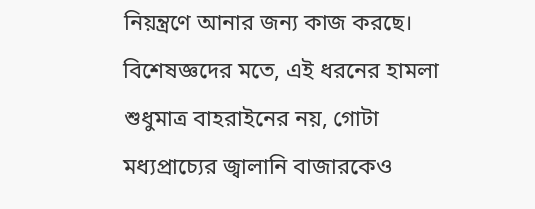নিয়ন্ত্রণে আনার জন্য কাজ করছে।
বিশেষজ্ঞদের মতে, এই ধরনের হামলা শুধুমাত্র বাহরাইনের নয়, গোটা মধ্যপ্রাচ্যের জ্বালানি বাজারকেও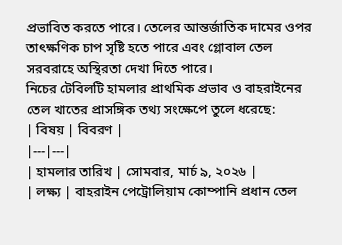প্রভাবিত করতে পারে। তেলের আন্তর্জাতিক দামের ওপর তাৎক্ষণিক চাপ সৃষ্টি হতে পারে এবং গ্লোবাল তেল সরবরাহে অস্থিরতা দেখা দিতে পারে।
নিচের টেবিলটি হামলার প্রাথমিক প্রভাব ও বাহরাইনের তেল খাতের প্রাসঙ্গিক তথ্য সংক্ষেপে তুলে ধরেছে:
| বিষয় | বিবরণ |
|---|---|
| হামলার তারিখ | সোমবার, মার্চ ৯, ২০২৬ |
| লক্ষ্য | বাহরাইন পেট্রোলিয়াম কোম্পানি প্রধান তেল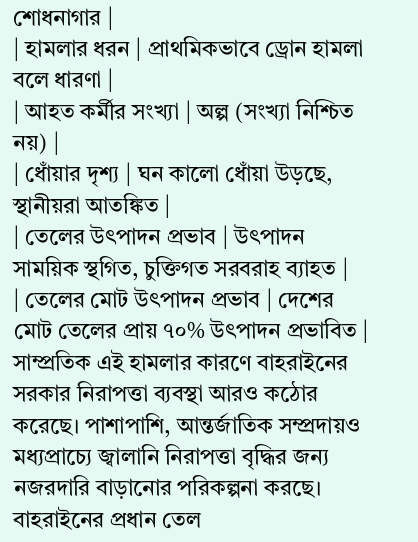শোধনাগার |
| হামলার ধরন | প্রাথমিকভাবে ড্রোন হামলা বলে ধারণা |
| আহত কর্মীর সংখ্যা | অল্প (সংখ্যা নিশ্চিত নয়) |
| ধোঁয়ার দৃশ্য | ঘন কালো ধোঁয়া উড়ছে, স্থানীয়রা আতঙ্কিত |
| তেলের উৎপাদন প্রভাব | উৎপাদন সাময়িক স্থগিত, চুক্তিগত সরবরাহ ব্যাহত |
| তেলের মোট উৎপাদন প্রভাব | দেশের মোট তেলের প্রায় ৭০% উৎপাদন প্রভাবিত |
সাম্প্রতিক এই হামলার কারণে বাহরাইনের সরকার নিরাপত্তা ব্যবস্থা আরও কঠোর করেছে। পাশাপাশি, আন্তর্জাতিক সম্প্রদায়ও মধ্যপ্রাচ্যে জ্বালানি নিরাপত্তা বৃদ্ধির জন্য নজরদারি বাড়ানোর পরিকল্পনা করছে।
বাহরাইনের প্রধান তেল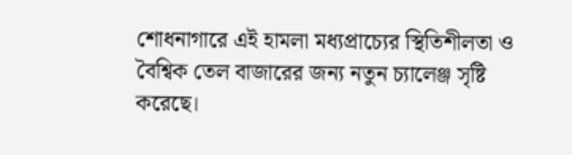শোধনাগারে এই হামলা মধ্যপ্রাচ্যের স্থিতিশীলতা ও বৈশ্বিক তেল বাজারের জন্য নতুন চ্যালেঞ্জ সৃষ্টি করেছে।